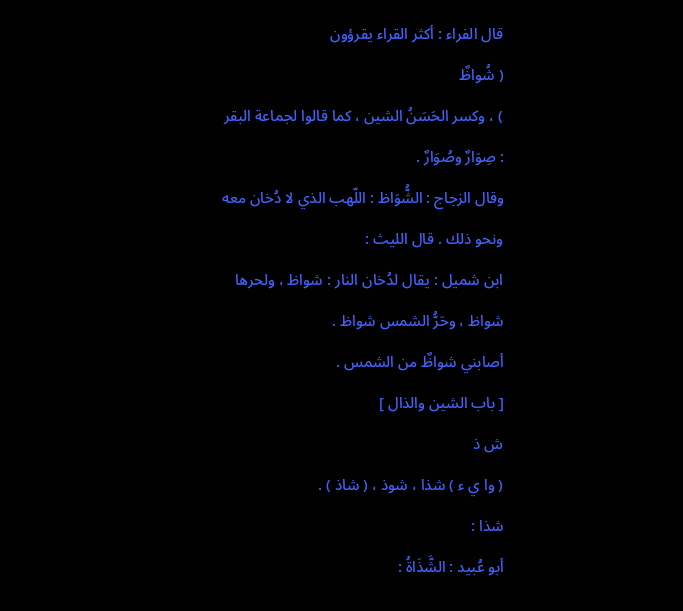قال الفراء : أكثر القراء يقرؤون
( شُواظٌ
) ، وكسر الحَسَنُ الشين ، كما قالوا لجماعة البقر : صِوَارٌ وصُوَارٌ .
وقال الزجاج : الشُّوَاظ : اللّهب الذي لا دُخان معه ونحو ذلك . قال الليث :
ابن شميل : يقال لدُخان النار : شواظ ، ولحرها شواظ ، وحَرُّ الشمس شواظ .
أصابني شواظٌ من الشمس .
[ باب الشين والذال ]
ش ذ
( وا ي ء ) شذا ، شوذ ، ( شاذ ) .
شذا :
أبو عُبيد : الشَّذَاةُ :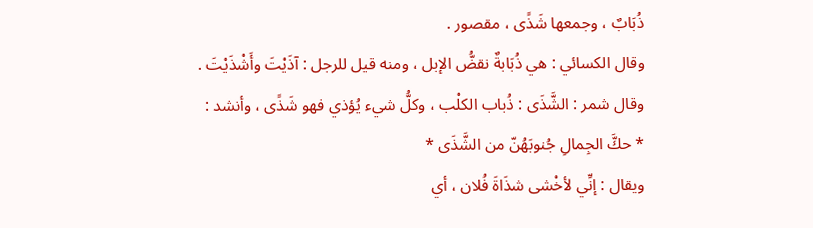ذُبَابٌ ، وجمعها شَذًى ، مقصور .
وقال الكسائي : هي ذُبَابةٌ نقضُّ الإبل ، ومنه قيل للرجل : آذَيْتَ وأَشْذَيْتَ .
وقال شمر : الشَّذَى : ذُباب الكلْب ، وكلُّ شيء يُؤذي فهو شَذًى ، وأنشد :
* حكَّ الجِمالِ جُنوبَهُنّ من الشَّذَى *
ويقال : إنِّي لأخْشى شذَاةَ فُلان ، أي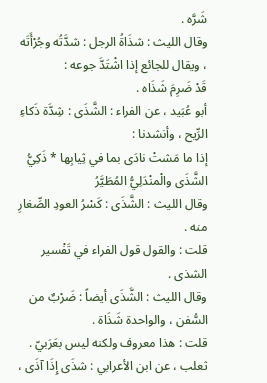شَرَّه .
وقال الليث : شذَاةُ الرجل : شدَّتُه وجُرْأَتَه ، ويقال للجائع إذا اشْتَدَّ جوعه :
قَدْ ضَرِمَ شَذَاه .
أبو عُبَيد ، عن الفراء : الشَّذَى : شِدَّة ذَكاءِ الرِّيح ، وأنشدنا :
إذا ما مَشتْ نادَى بما في ثِيابِها * ذَكِيُّ الشَّذَى والْمنْدَلِيُّ المُطَيَّرُ
وقال الليث : الشَّذَى : كَسْرُ العودِ الصِّغارِ منه .
قلت : والقول قول الفراء في تَفْسير الشذى .
وقال الليث : الشَّذَى أيضاً : ضَرْبٌ من السُّفن ، والواحدة شَذَاة .
قلت : هذا معروف ولكنه ليس بعَرَبيّ .
ثعلب ، عن ابن الأعرابي : شذَى إِذَا آذَى ،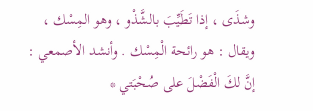وشذَى ، إذا تَطَيِّبَ بالشَّذْو ، وهو المِسْك ، ويقال : هو رائحة الْمِسْك . وأنشد الأصمعي :
إنَّ لكَ الْفَضْلَ على صُحْبَتي *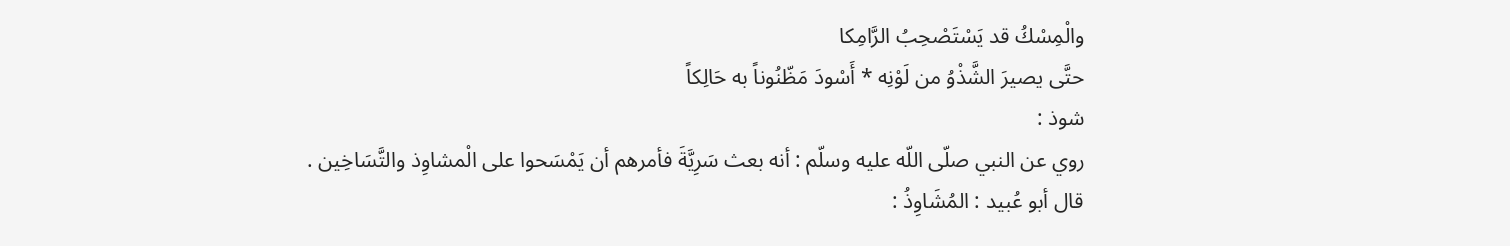والْمِسْكُ قد يَسْتَصْحِبُ الرَّامِكا
حتَّى يصيرَ الشَّذْوُ من لَوْنِه * أَسْودَ مَظّنُوناً به حَالِكاً
شوذ :
روي عن النبي صلّى اللّه عليه وسلّم : أنه بعث سَرِيَّةَ فأمرهم أن يَمْسَحوا على الْمشاوِذ والتَّسَاخِين .
قال أبو عُبيد : المُشَاوِذُ :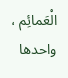الْعَمائِم ، واحدها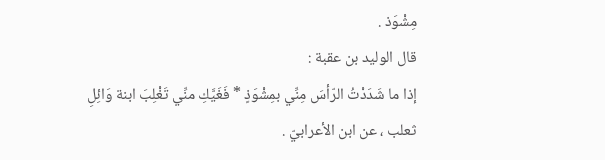مِشْوَذ .
قال الوليد بن عقبة :
إذا ما شَدَدْتُ الرّأسَ مِنِّي بمِشْوَذٍ * فَغَيَّكِ منِّي تَغْلِبَ ابنة وَائِلِ
ثعلب ، عن ابن الأعرابيّ .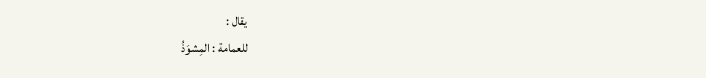يقال :
للعمامة : المِشوَذُ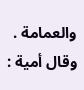والعمامة .
وقال أمية :